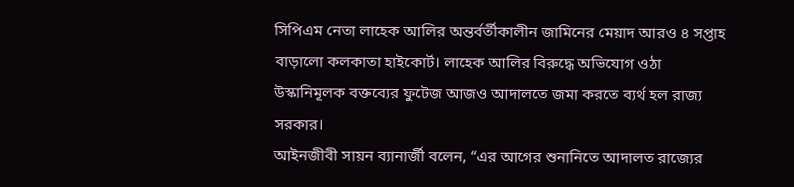সিপিএম নেতা লাহেক আলির অন্তর্বর্তীকালীন জামিনের মেয়াদ আরও ৪ সপ্তাহ বাড়ালো কলকাতা হাইকোর্ট। লাহেক আলির বিরুদ্ধে অভিযোগ ওঠা উস্কানিমূলক বক্তব্যের ফুটেজ আজও আদালতে জমা করতে ব্যর্থ হল রাজ্য সরকার।
আইনজীবী সায়ন ব্যানার্জী বলেন, “এর আগের শুনানিতে আদালত রাজ্যের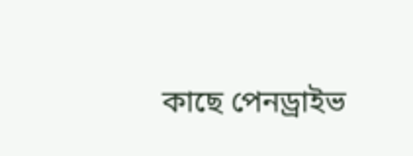কাছে পেনড্রাইভ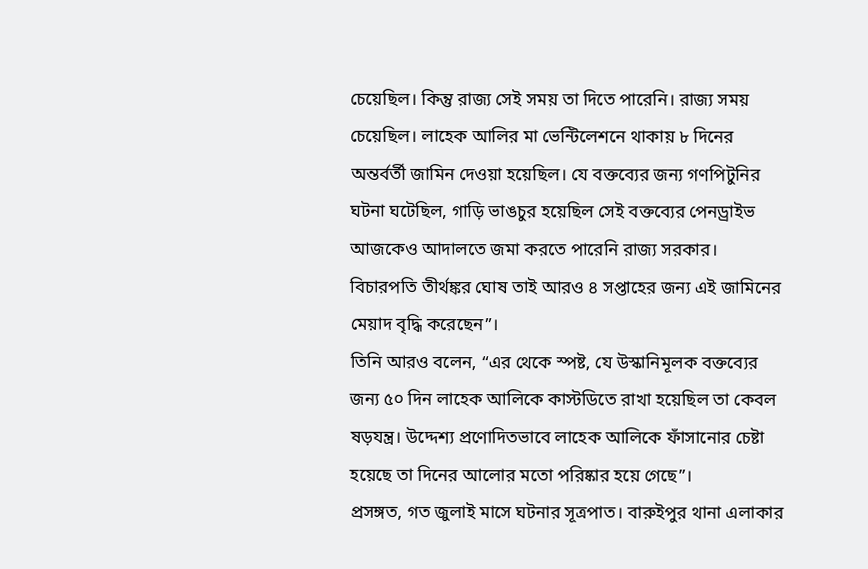চেয়েছিল। কিন্তু রাজ্য সেই সময় তা দিতে পারেনি। রাজ্য সময় চেয়েছিল। লাহেক আলির মা ভেন্টিলেশনে থাকায় ৮ দিনের অন্তর্বর্তী জামিন দেওয়া হয়েছিল। যে বক্তব্যের জন্য গণপিটুনির ঘটনা ঘটেছিল, গাড়ি ভাঙচুর হয়েছিল সেই বক্তব্যের পেনড্রাইভ আজকেও আদালতে জমা করতে পারেনি রাজ্য সরকার। বিচারপতি তীর্থঙ্কর ঘোষ তাই আরও ৪ সপ্তাহের জন্য এই জামিনের মেয়াদ বৃদ্ধি করেছেন”।
তিনি আরও বলেন, “এর থেকে স্পষ্ট, যে উস্কানিমূলক বক্তব্যের জন্য ৫০ দিন লাহেক আলিকে কাস্টডিতে রাখা হয়েছিল তা কেবল ষড়যন্ত্র। উদ্দেশ্য প্রণোদিতভাবে লাহেক আলিকে ফাঁসানোর চেষ্টা হয়েছে তা দিনের আলোর মতো পরিষ্কার হয়ে গেছে”।
প্রসঙ্গত, গত জুলাই মাসে ঘটনার সূত্রপাত। বারুইপুর থানা এলাকার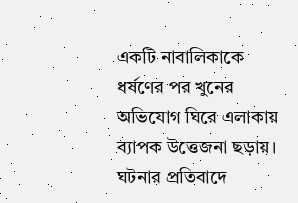একটি নাবালিকাকে ধর্ষণের পর খুনের অভিযোগ ঘিরে এলাকায় ব্যাপক উত্তেজনা ছড়ায়। ঘটনার প্রতিবাদে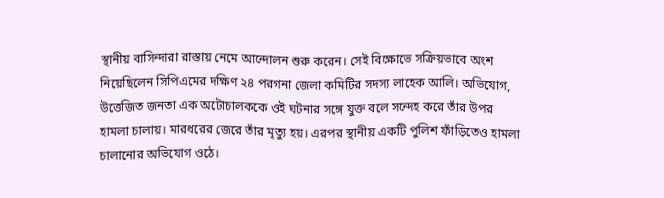স্থানীয় বাসিন্দারা রাস্তায় নেমে আন্দোলন শুরু করেন। সেই বিক্ষোভে সক্রিয়ভাবে অংশ নিয়েছিলেন সিপিএমের দক্ষিণ ২৪ পরগনা জেলা কমিটির সদস্য লাহেক আলি। অভিযোগ, উত্তেজিত জনতা এক অটোচালককে ওই ঘটনার সঙ্গে যুক্ত বলে সন্দেহ করে তাঁর উপর হামলা চালায়। মারধরের জেরে তাঁর মৃত্যু হয়। এরপর স্থানীয় একটি পুলিশ ফাঁড়িতেও হামলা চালানোর অভিযোগ ওঠে।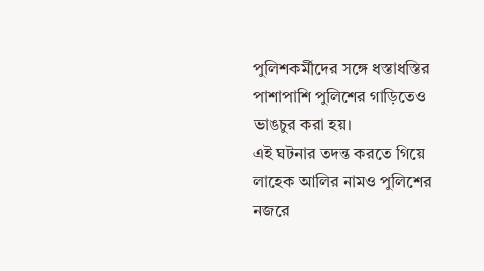পুলিশকর্মীদের সঙ্গে ধস্তাধস্তির পাশাপাশি পুলিশের গাড়িতেও ভাঙচুর করা হয়।
এই ঘটনার তদন্ত করতে গিয়ে লাহেক আলির নামও পুলিশের নজরে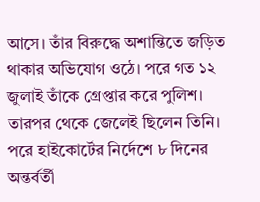আসে। তাঁর বিরুদ্ধে অশান্তিতে জড়িত থাকার অভিযোগ ওঠে। পরে গত ১২ জুলাই তাঁকে গ্রেপ্তার করে পুলিশ। তারপর থেকে জেলেই ছিলেন তিনি। পরে হাইকোর্টের নির্দেশে ৮ দিনের অন্তর্বর্তী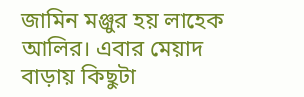জামিন মঞ্জুর হয় লাহেক আলির। এবার মেয়াদ বাড়ায় কিছুটা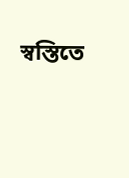স্বস্তিতে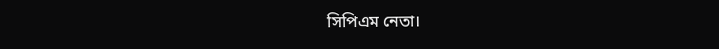সিপিএম নেতা।